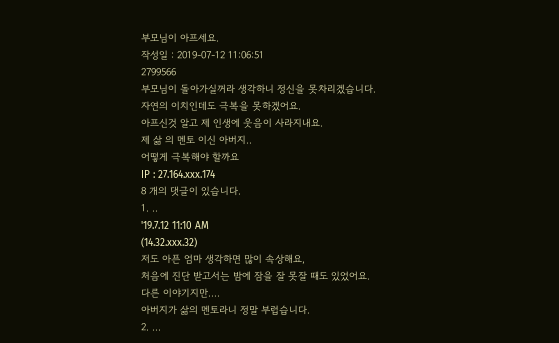부모님이 아프세요.
작성일 : 2019-07-12 11:06:51
2799566
부모님이 돌아가실꺼라 생각하니 정신을 못차리겠습니다.
자연의 이치인데도 극복을 못하겠어요.
아프신것 알고 제 인생에 웃음이 사라지내요.
제 삶 의 멘토 이신 아버지..
어떻게 극복해야 할까요
IP : 27.164.xxx.174
8 개의 댓글이 있습니다.
1. ..
'19.7.12 11:10 AM
(14.32.xxx.32)
저도 아픈 엄마 생각하면 많이 속상해요,
처음에 진단 받고서는 밤에 잠을 잘 못잘 때도 있었어요.
다른 이야기지만....
아버지가 삶의 멘토라니 정말 부럽습니다.
2. ...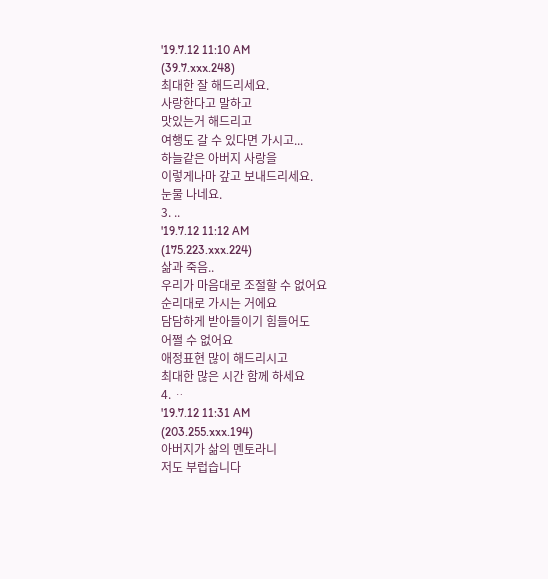'19.7.12 11:10 AM
(39.7.xxx.248)
최대한 잘 해드리세요.
사랑한다고 말하고
맛있는거 해드리고
여행도 갈 수 있다면 가시고...
하늘같은 아버지 사랑을
이렇게나마 갚고 보내드리세요.
눈물 나네요.
3. ..
'19.7.12 11:12 AM
(175.223.xxx.224)
삶과 죽음..
우리가 마음대로 조절할 수 없어요
순리대로 가시는 거에요
담담하게 받아들이기 힘들어도
어쩔 수 없어요
애정표현 많이 해드리시고
최대한 많은 시간 함께 하세요
4. ᆢ
'19.7.12 11:31 AM
(203.255.xxx.194)
아버지가 삶의 멘토라니
저도 부럽습니다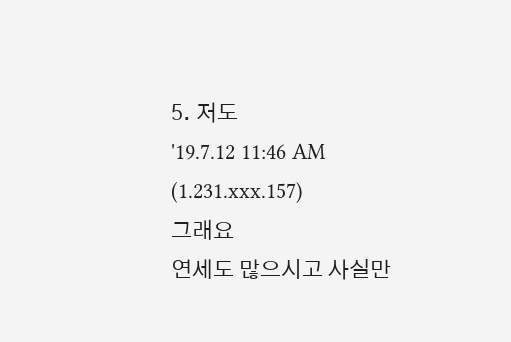5. 저도
'19.7.12 11:46 AM
(1.231.xxx.157)
그래요
연세도 많으시고 사실만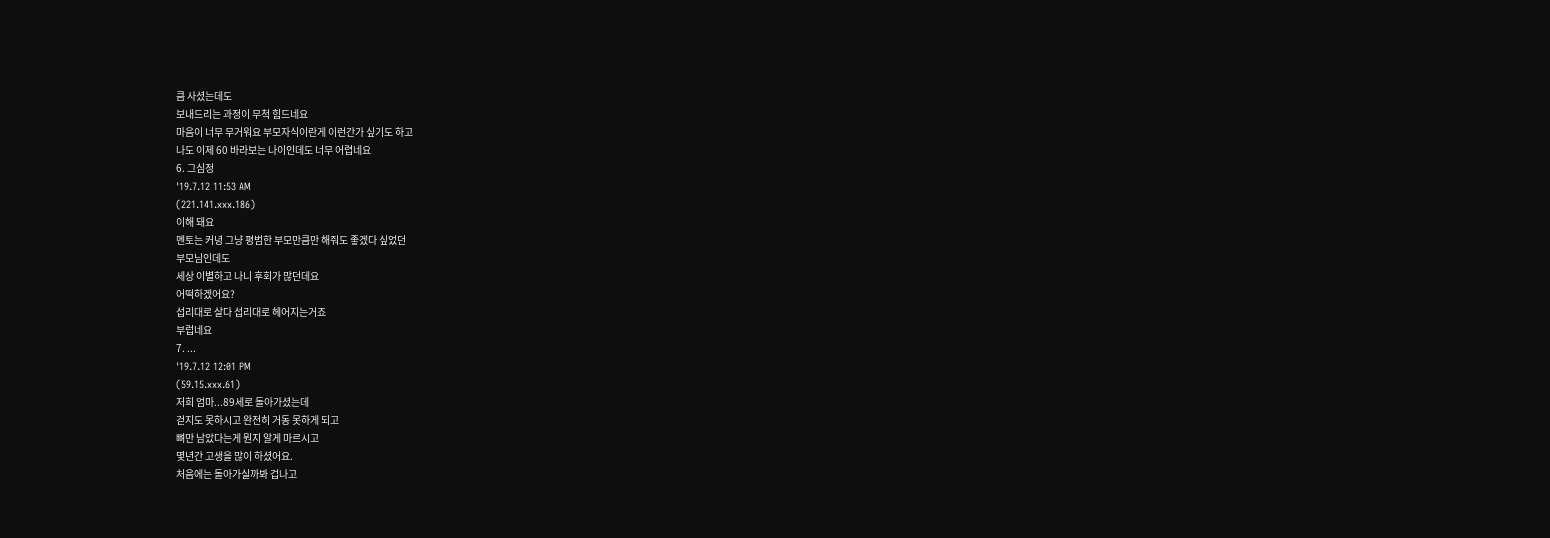큼 사셨는데도
보내드리는 과정이 무척 힘드네요
마음이 너무 무거워요 부모자식이란게 이런간가 싶기도 하고
나도 이제 60 바라보는 나이인데도 너무 어렵네요
6. 그심정
'19.7.12 11:53 AM
(221.141.xxx.186)
이해 돼요
멘토는 커녕 그냥 평범한 부모만큼만 해줘도 좋겠다 싶었던
부모님인데도
세상 이별하고 나니 후회가 많던데요
어떡하겠어요?
섭리대로 살다 섭리대로 헤어지는거죠
부럽네요
7. ...
'19.7.12 12:01 PM
(59.15.xxx.61)
저희 엄마...89세로 돌아가셨는데
걷지도 못하시고 완전히 거동 못하게 되고
뼈만 남았다는게 뭔지 알게 마르시고
몇년간 고생을 많이 하셨어요.
처음에는 돌아가실까봐 겁나고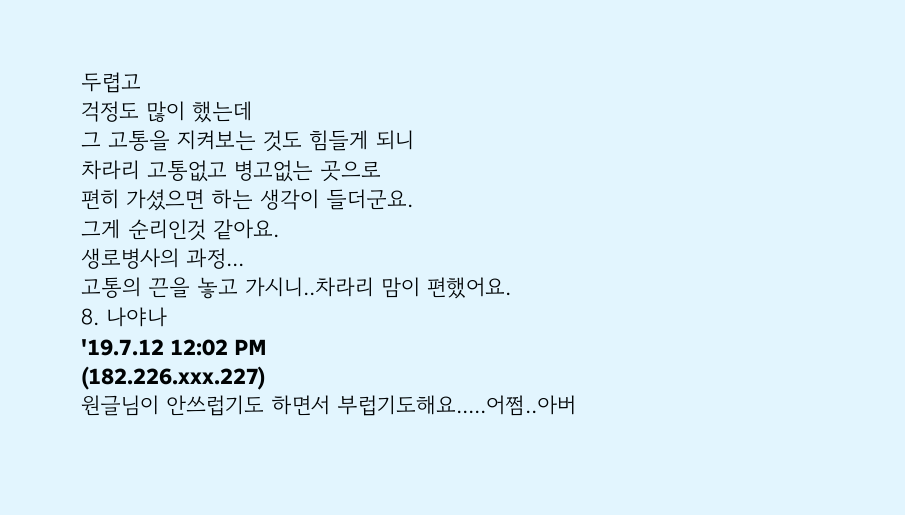두렵고
걱정도 많이 했는데
그 고통을 지켜보는 것도 힘들게 되니
차라리 고통없고 병고없는 곳으로
편히 가셨으면 하는 생각이 들더군요.
그게 순리인것 같아요.
생로병사의 과정...
고통의 끈을 놓고 가시니..차라리 맘이 편했어요.
8. 나야나
'19.7.12 12:02 PM
(182.226.xxx.227)
원글님이 안쓰럽기도 하면서 부럽기도해요.....어쩜..아버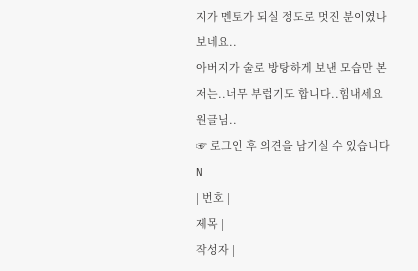지가 멘토가 되실 정도로 멋진 분이였나보네요..
아버지가 술로 방탕하게 보낸 모습만 본 저는..너무 부럽기도 합니다..힘내세요 원글님..
☞ 로그인 후 의견을 남기실 수 있습니다
N
| 번호 |
제목 |
작성자 |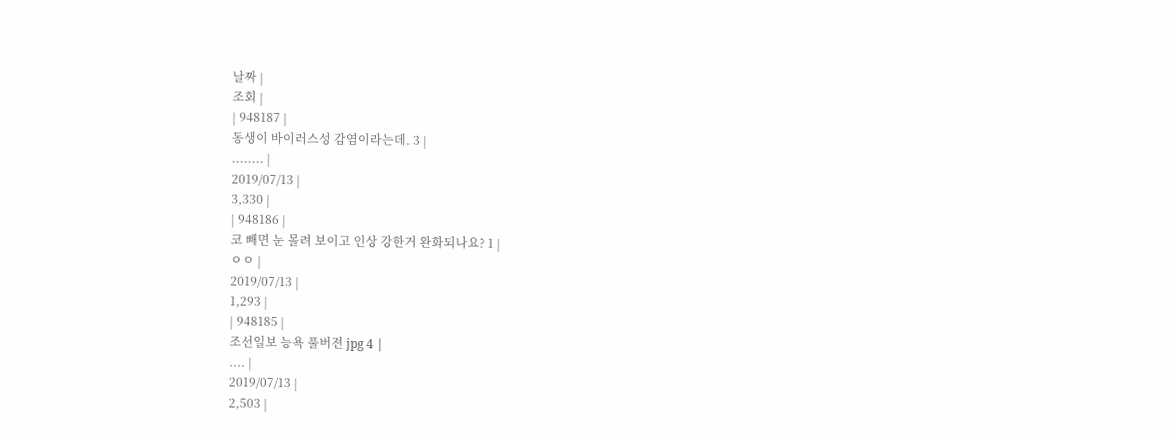날짜 |
조회 |
| 948187 |
동생이 바이러스성 감염이라는데. 3 |
........ |
2019/07/13 |
3,330 |
| 948186 |
코 빼면 눈 몰려 보이고 인상 강한거 완화되나요? 1 |
ㅇㅇ |
2019/07/13 |
1,293 |
| 948185 |
조선일보 능욕 풀버젼 jpg 4 |
.... |
2019/07/13 |
2,503 |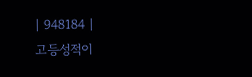| 948184 |
고등성적이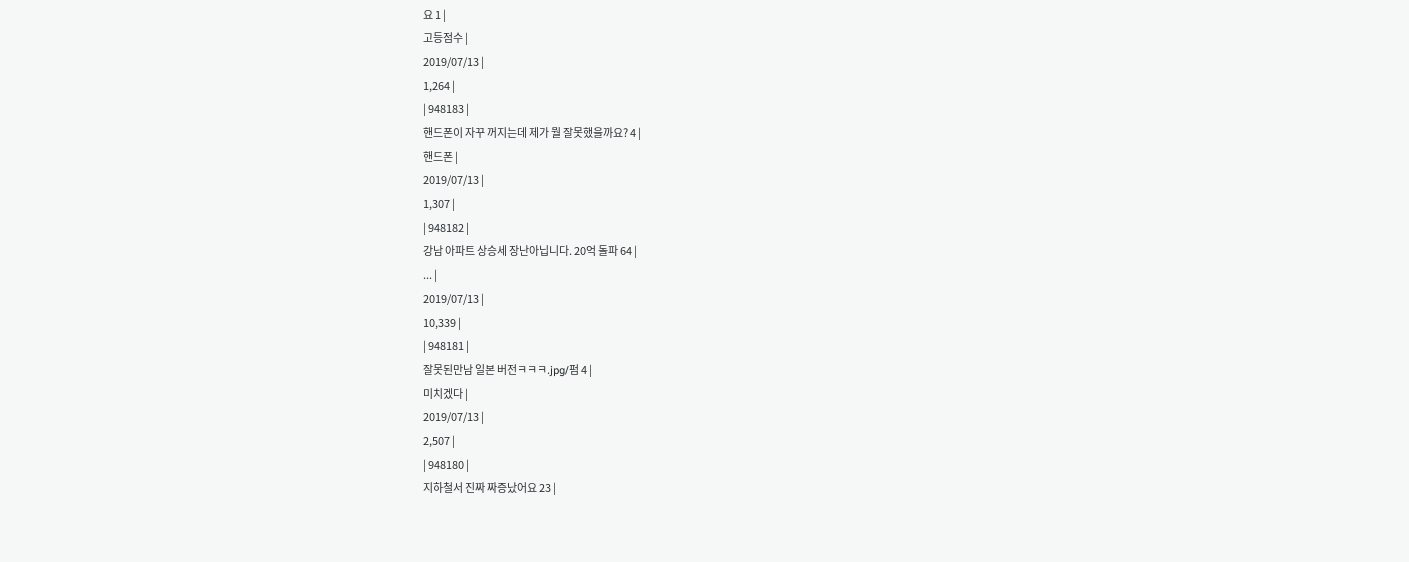요 1 |
고등점수 |
2019/07/13 |
1,264 |
| 948183 |
핸드폰이 자꾸 꺼지는데 제가 뭘 잘못했을까요? 4 |
핸드폰 |
2019/07/13 |
1,307 |
| 948182 |
강남 아파트 상승세 장난아닙니다. 20억 돌파 64 |
... |
2019/07/13 |
10,339 |
| 948181 |
잘못된만남 일본 버전ㅋㅋㅋ.jpg/펌 4 |
미치겠다 |
2019/07/13 |
2,507 |
| 948180 |
지하철서 진짜 짜증났어요 23 |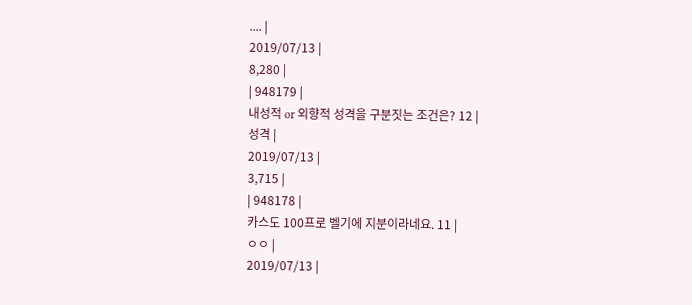.... |
2019/07/13 |
8,280 |
| 948179 |
내성적 or 외향적 성격을 구분짓는 조건은? 12 |
성격 |
2019/07/13 |
3,715 |
| 948178 |
카스도 100프로 벨기에 지분이라네요. 11 |
ㅇㅇ |
2019/07/13 |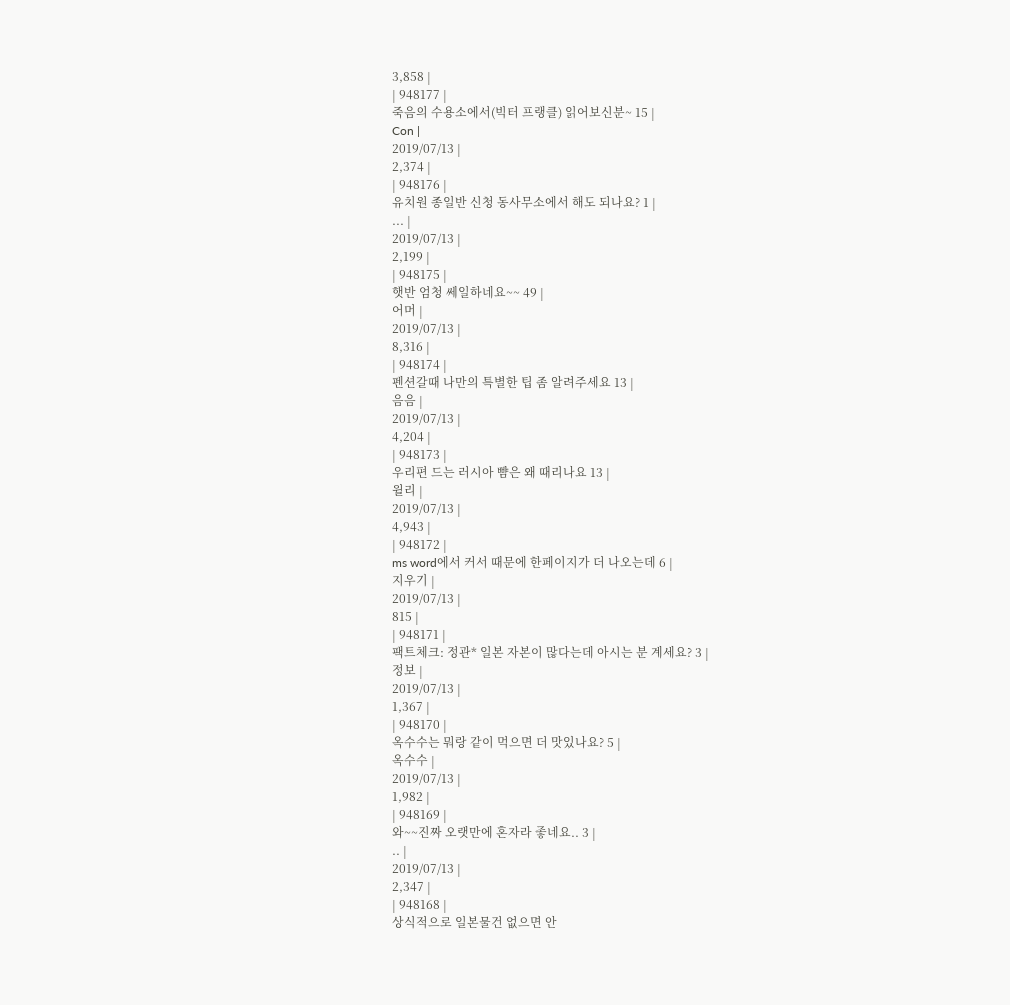3,858 |
| 948177 |
죽음의 수용소에서(빅터 프랭클) 읽어보신분~ 15 |
Con |
2019/07/13 |
2,374 |
| 948176 |
유치원 종일반 신청 동사무소에서 해도 되나요? 1 |
... |
2019/07/13 |
2,199 |
| 948175 |
햇반 엄청 쎄일하네요~~ 49 |
어머 |
2019/07/13 |
8,316 |
| 948174 |
펜션갈때 나만의 특별한 팁 좀 알려주세요 13 |
음음 |
2019/07/13 |
4,204 |
| 948173 |
우리편 드는 러시아 뺨은 왜 때리나요 13 |
윌리 |
2019/07/13 |
4,943 |
| 948172 |
ms word에서 커서 때문에 한페이지가 더 나오는데 6 |
지우기 |
2019/07/13 |
815 |
| 948171 |
팩트체크: 정관* 일본 자본이 많다는데 아시는 분 계세요? 3 |
정보 |
2019/07/13 |
1,367 |
| 948170 |
옥수수는 뭐랑 같이 먹으면 더 맛있나요? 5 |
옥수수 |
2019/07/13 |
1,982 |
| 948169 |
와~~진짜 오랫만에 혼자라 좋네요.. 3 |
.. |
2019/07/13 |
2,347 |
| 948168 |
상식적으로 일본물건 없으면 안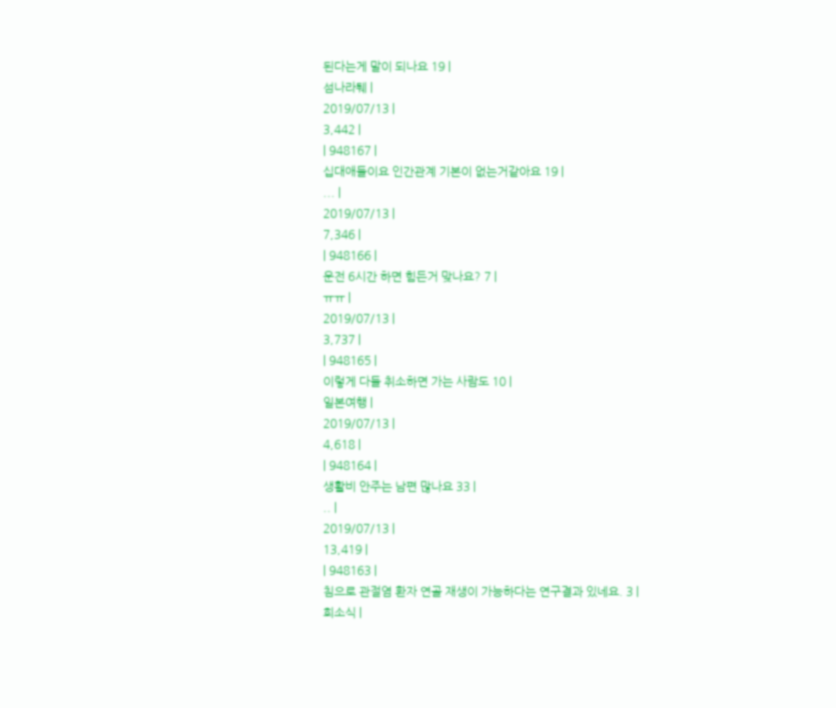된다는게 말이 되나요 19 |
섬나라퉤 |
2019/07/13 |
3,442 |
| 948167 |
십대애들이요 인간관계 기본이 없는거같아요 19 |
... |
2019/07/13 |
7,346 |
| 948166 |
운전 6시간 하면 힘든거 맞나요? 7 |
ㅠㅠ |
2019/07/13 |
3,737 |
| 948165 |
이렇게 다들 취소하면 가는 사람도 10 |
일본여행 |
2019/07/13 |
4,618 |
| 948164 |
생활비 안주는 남편 많나요 33 |
.. |
2019/07/13 |
13,419 |
| 948163 |
침으로 관절염 환자 연골 재생이 가능하다는 연구결과 있네요. 3 |
희소식 |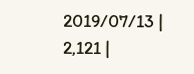2019/07/13 |
2,121 |